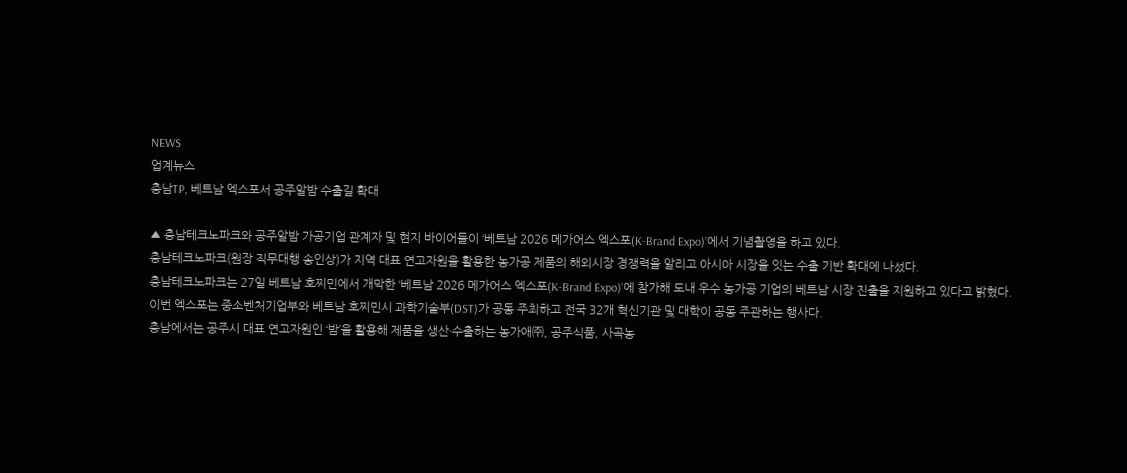NEWS
업계뉴스
충남TP, 베트남 엑스포서 공주알밤 수출길 확대

▲ 충남테크노파크와 공주알밤 가공기업 관계자 및 현지 바이어들이 ‘베트남 2026 메가어스 엑스포(K-Brand Expo)’에서 기념촬영을 하고 있다.
충남테크노파크(원장 직무대행 송인상)가 지역 대표 연고자원을 활용한 농가공 제품의 해외시장 경쟁력을 알리고 아시아 시장을 잇는 수출 기반 확대에 나섰다.
충남테크노파크는 27일 베트남 호찌민에서 개막한 ‘베트남 2026 메가어스 엑스포(K-Brand Expo)’에 참가해 도내 우수 농가공 기업의 베트남 시장 진출을 지원하고 있다고 밝혔다.
이번 엑스포는 중소벤처기업부와 베트남 호찌민시 과학기술부(DST)가 공동 주최하고 전국 32개 혁신기관 및 대학이 공동 주관하는 행사다.
충남에서는 공주시 대표 연고자원인 ‘밤’을 활용해 제품을 생산·수출하는 농가애㈜, 공주식품, 사곡농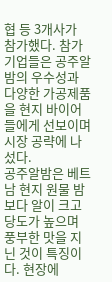협 등 3개사가 참가했다. 참가기업들은 공주알밤의 우수성과 다양한 가공제품을 현지 바이어들에게 선보이며 시장 공략에 나섰다.
공주알밤은 베트남 현지 원물 밤보다 알이 크고 당도가 높으며 풍부한 맛을 지닌 것이 특징이다. 현장에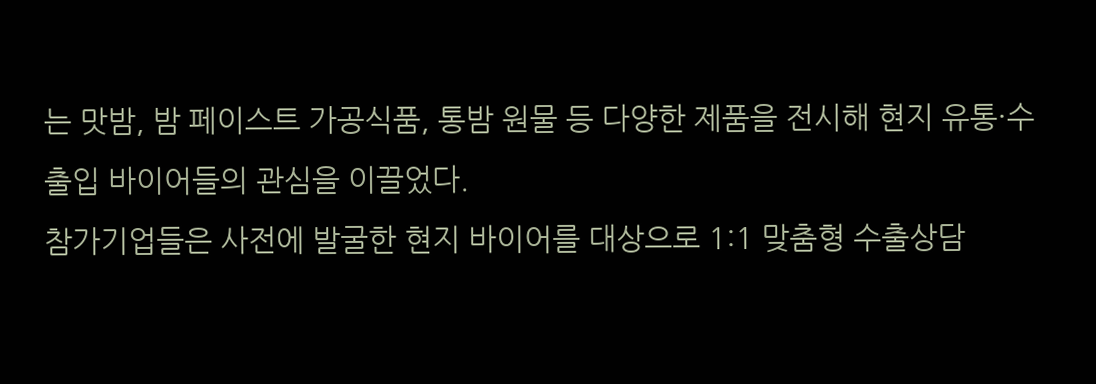는 맛밤, 밤 페이스트 가공식품, 통밤 원물 등 다양한 제품을 전시해 현지 유통·수출입 바이어들의 관심을 이끌었다.
참가기업들은 사전에 발굴한 현지 바이어를 대상으로 1:1 맞춤형 수출상담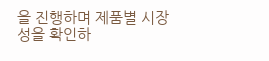을 진행하며 제품별 시장성을 확인하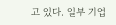고 있다. 일부 기업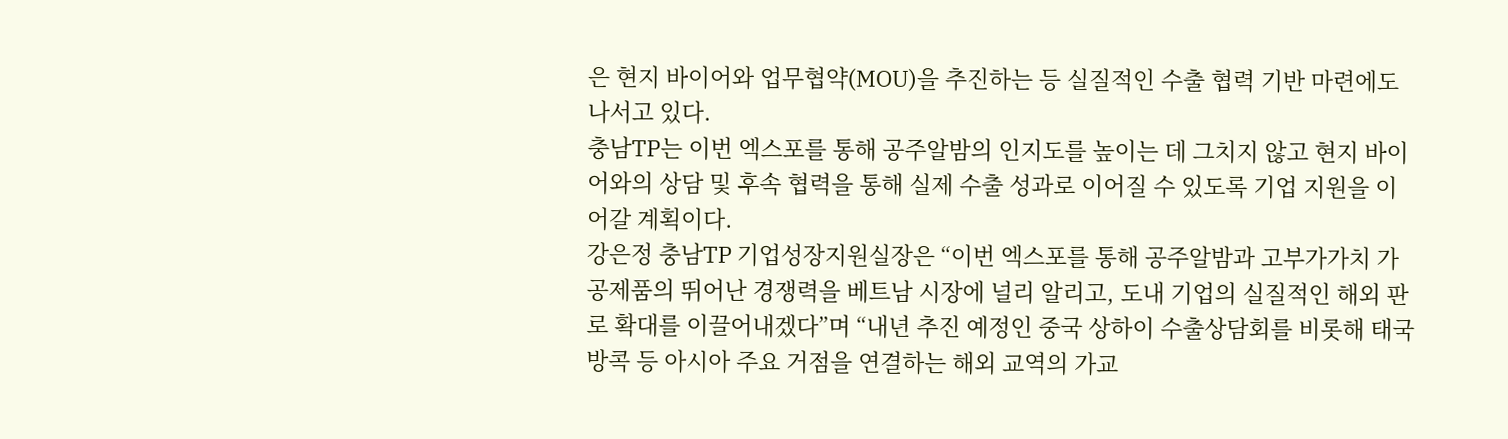은 현지 바이어와 업무협약(MOU)을 추진하는 등 실질적인 수출 협력 기반 마련에도 나서고 있다.
충남TP는 이번 엑스포를 통해 공주알밤의 인지도를 높이는 데 그치지 않고 현지 바이어와의 상담 및 후속 협력을 통해 실제 수출 성과로 이어질 수 있도록 기업 지원을 이어갈 계획이다.
강은정 충남TP 기업성장지원실장은 “이번 엑스포를 통해 공주알밤과 고부가가치 가공제품의 뛰어난 경쟁력을 베트남 시장에 널리 알리고, 도내 기업의 실질적인 해외 판로 확대를 이끌어내겠다”며 “내년 추진 예정인 중국 상하이 수출상담회를 비롯해 태국 방콕 등 아시아 주요 거점을 연결하는 해외 교역의 가교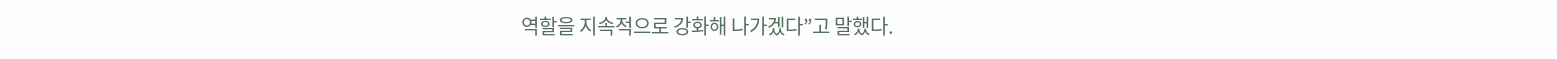역할을 지속적으로 강화해 나가겠다”고 말했다.